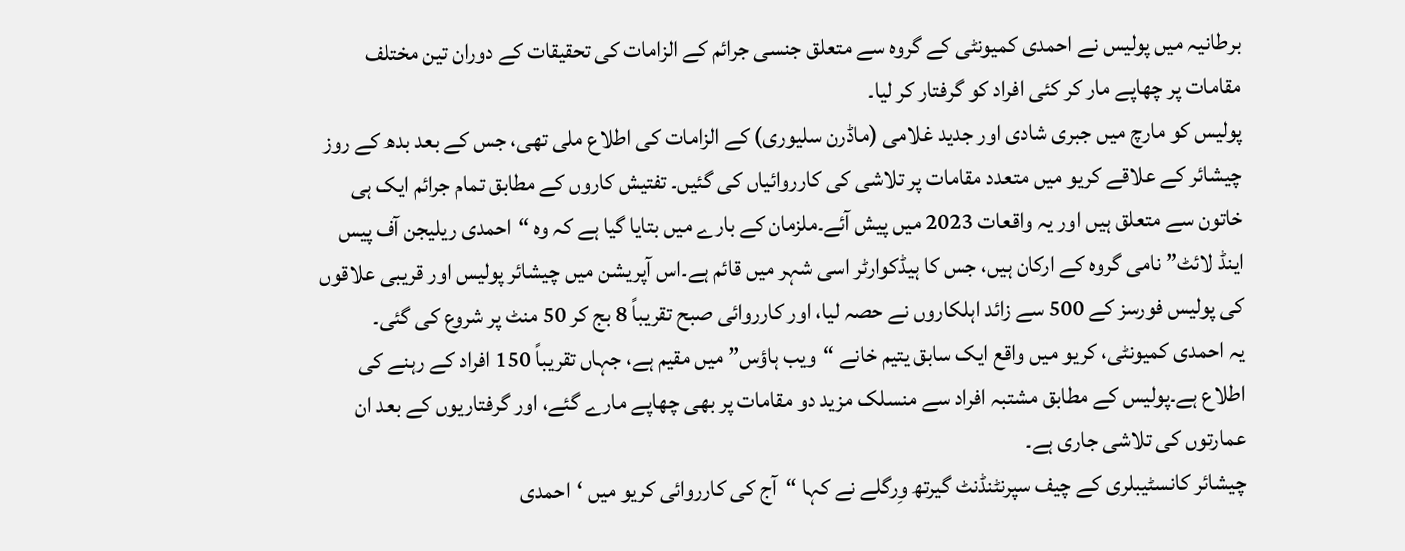برطانیہ میں پولیس نے احمدی کمیونٹی کے گروہ سے متعلق جنسی جرائم کے الزامات کی تحقیقات کے دوران تین مختلف مقامات پر چھاپے مار کر کئی افراد کو گرفتار کر لیا۔
پولیس کو مارچ میں جبری شادی اور جدید غلامی (ماڈرن سلیوری) کے الزامات کی اطلاع ملی تھی، جس کے بعد بدھ کے روز چیشائر کے علاقے کریو میں متعدد مقامات پر تلاشی کی کارروائیاں کی گئیں۔ تفتیش کاروں کے مطابق تمام جرائم ایک ہی خاتون سے متعلق ہیں اور یہ واقعات 2023 میں پیش آئے۔ملزمان کے بارے میں بتایا گیا ہے کہ وہ “احمدی ریلیجن آف پیس اینڈ لائٹ” نامی گروہ کے ارکان ہیں، جس کا ہیڈکوارٹر اسی شہر میں قائم ہے۔اس آپریشن میں چیشائر پولیس اور قریبی علاقوں کی پولیس فورسز کے 500 سے زائد اہلکاروں نے حصہ لیا، اور کارروائی صبح تقریباً 8 بج کر 50 منٹ پر شروع کی گئی۔
یہ احمدی کمیونٹی، کریو میں واقع ایک سابق یتیم خانے “ویب ہاؤس” میں مقیم ہے، جہاں تقریباً 150 افراد کے رہنے کی اطلاع ہے۔پولیس کے مطابق مشتبہ افراد سے منسلک مزید دو مقامات پر بھی چھاپے مارے گئے، اور گرفتاریوں کے بعد ان عمارتوں کی تلاشی جاری ہے۔
چیشائر کانسٹیبلری کے چیف سپرنٹنڈنٹ گیرتھ وِرگلے نے کہا “آج کی کارروائی کریو میں ‘احمدی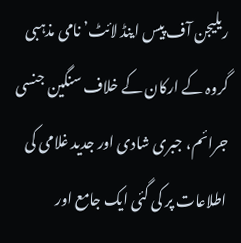ریلیجن آف پیس اینڈ لائٹ’ نامی مذہبی گروہ کے ارکان کے خلاف سنگین جنسی جرائم، جبری شادی اور جدید غلامی کی اطلاعات پر کی گئی ایک جامع اور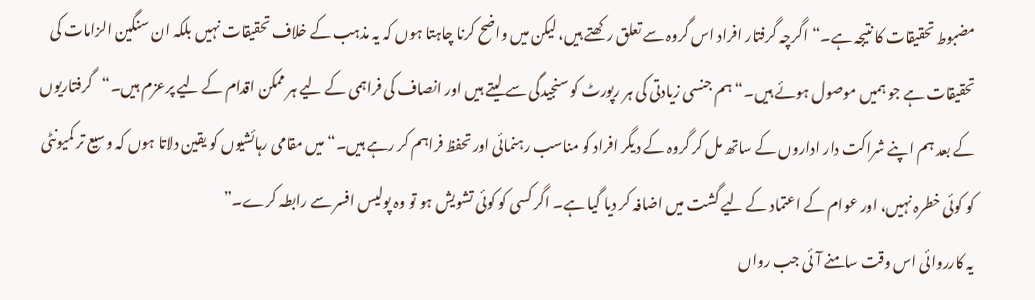مضبوط تحقیقات کا نتیجہ ہے۔“اگرچہ گرفتار افراد اس گروہ سے تعلق رکھتے ہیں، لیکن میں واضح کرنا چاہتا ہوں کہ یہ مذہب کے خلاف تحقیقات نہیں بلکہ ان سنگین الزامات کی تحقیقات ہے جو ہمیں موصول ہوئے ہیں۔“ہم جنسی زیادتی کی ہر رپورٹ کو سنجیدگی سے لیتے ہیں اور انصاف کی فراہمی کے لیے ہر ممکن اقدام کے لیے پرعزم ہیں۔“گرفتاریوں کے بعد ہم اپنے شراکت دار اداروں کے ساتھ مل کر گروہ کے دیگر افراد کو مناسب رہنمائی اور تحفظ فراہم کر رہے ہیں۔“میں مقامی رہائشیوں کو یقین دلاتا ہوں کہ وسیع تر کمیونٹی کو کوئی خطرہ نہیں، اور عوام کے اعتماد کے لیے گشت میں اضافہ کر دیا گیا ہے۔ اگر کسی کو کوئی تشویش ہو تو وہ پولیس افسر سے رابطہ کرے۔”
یہ کارروائی اس وقت سامنے آئی جب رواں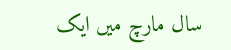سال مارچ میں ایک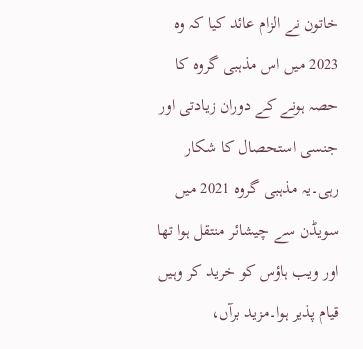خاتون نے الزام عائد کیا کہ وہ 2023 میں اس مذہبی گروہ کا حصہ ہونے کے دوران زیادتی اور جنسی استحصال کا شکار رہی۔یہ مذہبی گروہ 2021 میں سویڈن سے چیشائر منتقل ہوا تھا اور ویب ہاؤس کو خرید کر وہیں قیام پذیر ہوا۔مزید برآں،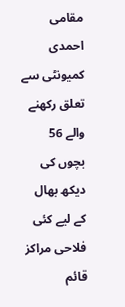مقامی احمدی کمیونٹی سے تعلق رکھنے والے 56 بچوں کی دیکھ بھال کے لیے کئی فلاحی مراکز قائم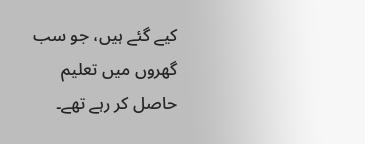کیے گئے ہیں، جو سب گھروں میں تعلیم حاصل کر رہے تھے۔